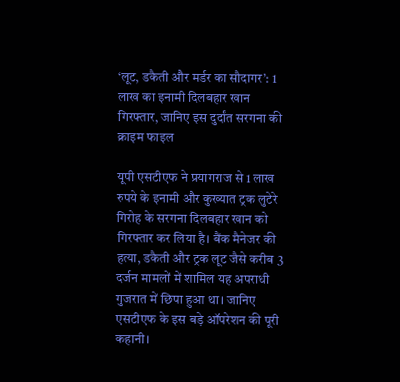‘लूट, डकैती और मर्डर का सौदागर’: 1 लाख का इनामी दिलबहार खान गिरफ्तार, जानिए इस दुर्दांत सरगना की क्राइम फाइल

यूपी एसटीएफ ने प्रयागराज से 1 लाख रुपये के इनामी और कुख्यात ट्रक लुटेरे गिरोह के सरगना दिलबहार खान को गिरफ्तार कर लिया है। बैंक मैनेजर की हत्या, डकैती और ट्रक लूट जैसे करीब 3 दर्जन मामलों में शामिल यह अपराधी गुजरात में छिपा हुआ था। जानिए एसटीएफ के इस बड़े ऑपरेशन की पूरी कहानी।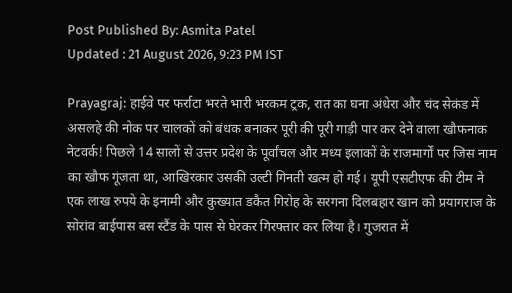Post Published By: Asmita Patel
Updated : 21 August 2026, 9:23 PM IST

Prayagraj: हाईवे पर फर्राटा भरते भारी भरकम ट्रक, रात का घना अंधेरा और चंद सेकंड में असलहे की नोक पर चालकों को बंधक बनाकर पूरी की पूरी गाड़ी पार कर देने वाला खौफनाक नेटवर्क! पिछले 14 सालों से उत्तर प्रदेश के पूर्वांचल और मध्य इलाकों के राजमार्गों पर जिस नाम का खौफ गूंजता था, आखिरकार उसकी उल्टी गिनती खत्म हो गई। यूपी एसटीएफ की टीम ने एक लाख रुपये के इनामी और कुख्यात डकैत गिरोह के सरगना दिलबहार खान को प्रयागराज के सोरांव बाईपास बस स्टैंड के पास से घेरकर गिरफ्तार कर लिया है। गुजरात में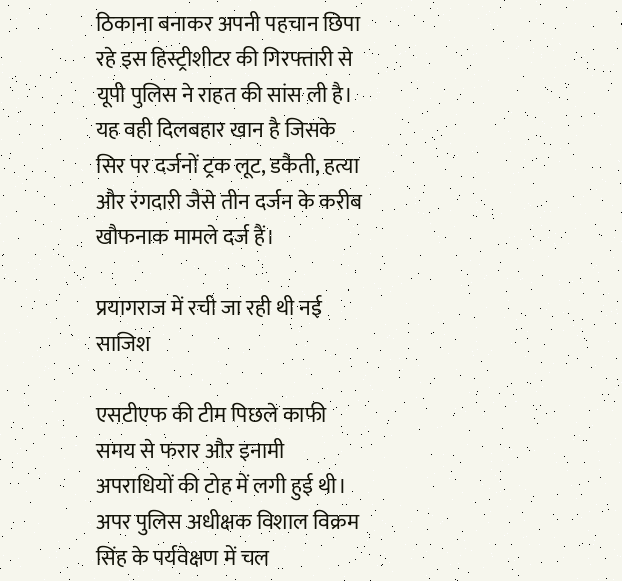ठिकाना बनाकर अपनी पहचान छिपा रहे इस हिस्ट्रीशीटर की गिरफ्तारी से यूपी पुलिस ने राहत की सांस ली है। यह वही दिलबहार खान है जिसके सिर पर दर्जनों ट्रक लूट, डकैती, हत्या और रंगदारी जैसे तीन दर्जन के करीब खौफनाक मामले दर्ज हैं।

प्रयागराज में रची जा रही थी नई साजिश

एसटीएफ की टीम पिछले काफी समय से फरार और इनामी अपराधियों की टोह में लगी हुई थी। अपर पुलिस अधीक्षक विशाल विक्रम सिंह के पर्यवेक्षण में चल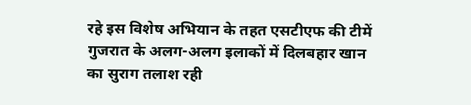रहे इस विशेष अभियान के तहत एसटीएफ की टीमें गुजरात के अलग-अलग इलाकों में दिलबहार खान का सुराग तलाश रही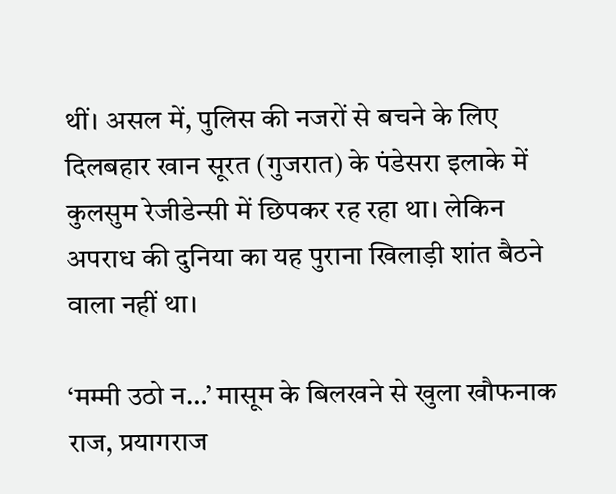थीं। असल में, पुलिस की नजरों से बचने के लिए दिलबहार खान सूरत (गुजरात) के पंडेसरा इलाके में कुलसुम रेजीडेन्सी में छिपकर रह रहा था। लेकिन अपराध की दुनिया का यह पुराना खिलाड़ी शांत बैठने वाला नहीं था।

‘मम्मी उठो न…’ मासूम के बिलखने से खुला खौफनाक राज, प्रयागराज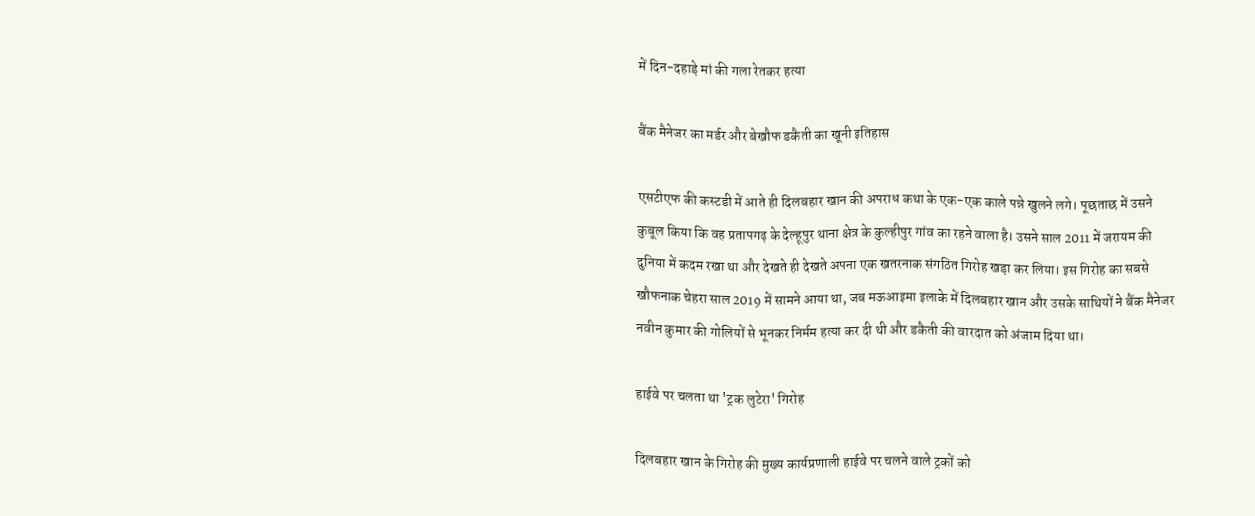में दिन-दहाड़े मां की गला रेतकर हत्या

बैंक मैनेजर का मर्डर और बेखौफ डकैती का खूनी इतिहास

एसटीएफ की कस्टडी में आते ही दिलबहार खान की अपराध कथा के एक-एक काले पन्ने खुलने लगे। पूछताछ में उसने कुबूल किया कि वह प्रतापगढ़ के देल्हूपुर थाना क्षेत्र के कुल्हीपुर गांव का रहने वाला है। उसने साल 2011 में जरायम की दुनिया में कदम रखा था और देखते ही देखते अपना एक खतरनाक संगठित गिरोह खड़ा कर लिया। इस गिरोह का सबसे खौफनाक चेहरा साल 2019 में सामने आया था, जब मऊआइमा इलाके में दिलबहार खान और उसके साथियों ने बैंक मैनेजर नवीन कुमार की गोलियों से भूनकर निर्मम हत्या कर दी थी और डकैती की वारदात को अंजाम दिया था।

हाईवे पर चलता था 'ट्रक लुटेरा' गिरोह

दिलबहार खान के गिरोह की मुख्य कार्यप्रणाली हाईवे पर चलने वाले ट्रकों को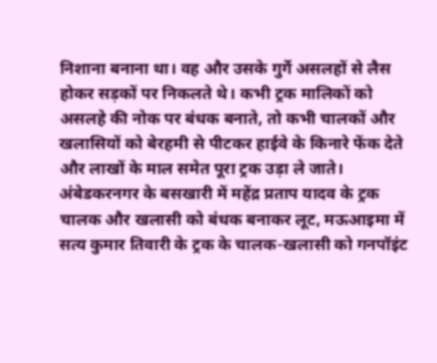निशाना बनाना था। वह और उसके गुर्गे असलहों से लैस होकर सड़कों पर निकलते थे। कभी ट्रक मालिकों को असलहे की नोक पर बंधक बनाते, तो कभी चालकों और खलासियों को बेरहमी से पीटकर हाईवे के किनारे फेंक देते और लाखों के माल समेत पूरा ट्रक उड़ा ले जाते। अंबेडकरनगर के बसखारी में महेंद्र प्रताप यादव के ट्रक चालक और खलासी को बंधक बनाकर लूट, मऊआइमा में सत्य कुमार तिवारी के ट्रक के चालक-खलासी को गनपॉइंट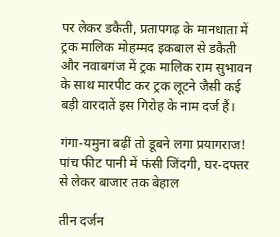पर लेकर डकैती, प्रतापगढ़ के मानधाता में ट्रक मालिक मोहम्मद इकबाल से डकैती और नवाबगंज में ट्रक मालिक राम सुभावन के साथ मारपीट कर ट्रक लूटने जैसी कई बड़ी वारदातें इस गिरोह के नाम दर्ज हैं।

गंगा-यमुना बढ़ीं तो डूबने लगा प्रयागराज! पांच फीट पानी में फंसी जिंदगी, घर-दफ्तर से लेकर बाजार तक बेहाल

तीन दर्जन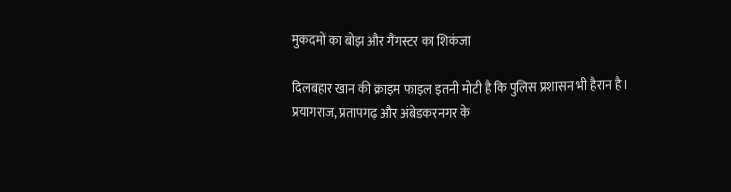मुकदमों का बोझ और गैंगस्टर का शिकंजा

दिलबहार खान की क्राइम फाइल इतनी मोटी है कि पुलिस प्रशासन भी हैरान है। प्रयागराज, प्रतापगढ़ और अंबेडकरनगर के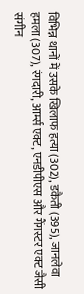विभिन्न थानों में उसके खिलाफ हत्या (302), डकैती (395), जानलेवा हमला (307), रंगदारी, आर्म्स एक्ट, एनडीपीएस और गैंगस्टर एक्ट जैसी संगीन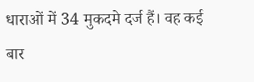धाराओं में 34 मुकदमे दर्ज हैं। वह कई बार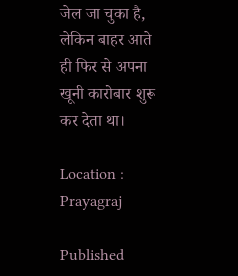जेल जा चुका है, लेकिन बाहर आते ही फिर से अपना खूनी कारोबार शुरू कर देता था।

Location :  Prayagraj

Published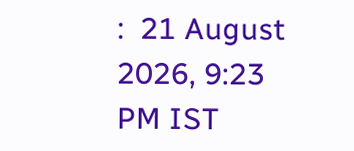:  21 August 2026, 9:23 PM IST